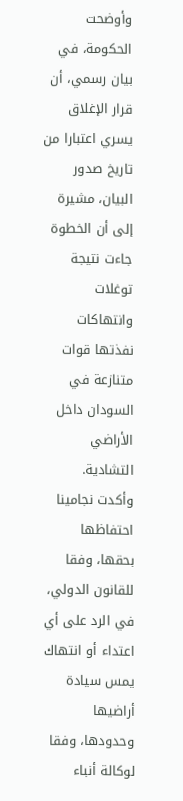وأوضحت الحكومة، في بيان رسمي، أن قرار الإغلاق يسري اعتبارا من تاريخ صدور البيان، مشيرة إلى أن الخطوة جاءت نتيجة توغلات وانتهاكات نفذتها قوات متنازعة في السودان داخل الأراضي التشادية.
وأكدت نجامينا احتفاظها بحقها، وفقا للقانون الدولي، في الرد على أي اعتداء أو انتهاك يمس سيادة أراضيها وحدودها، وفقا لوكالة أنباء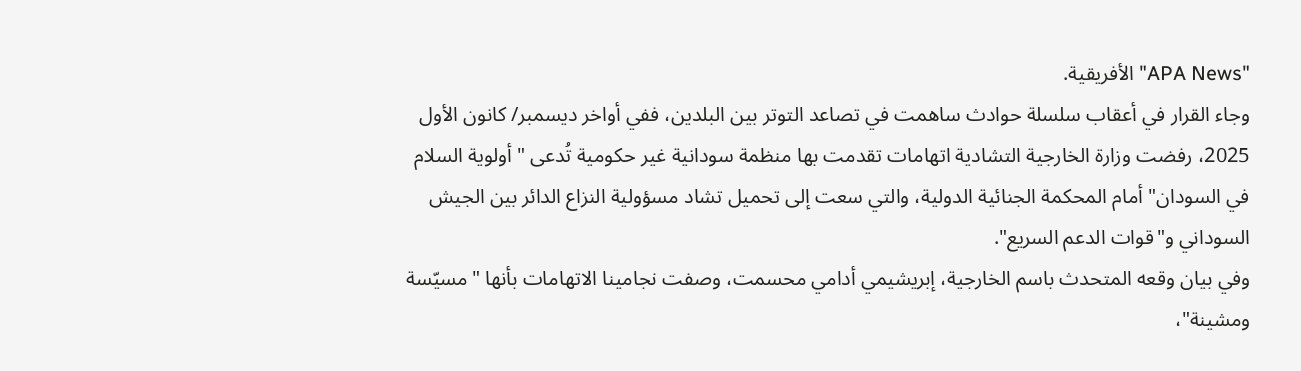"APA News" الأفريقية.
وجاء القرار في أعقاب سلسلة حوادث ساهمت في تصاعد التوتر بين البلدين، ففي أواخر ديسمبر/ كانون الأول 2025، رفضت وزارة الخارجية التشادية اتهامات تقدمت بها منظمة سودانية غير حكومية تُدعى "أولوية السلام في السودان" أمام المحكمة الجنائية الدولية، والتي سعت إلى تحميل تشاد مسؤولية النزاع الدائر بين الجيش السوداني و"قوات الدعم السريع".
وفي بيان وقعه المتحدث باسم الخارجية، إبريشيمي أدامي محسمت، وصفت نجامينا الاتهامات بأنها "مسيّسة ومشينة"،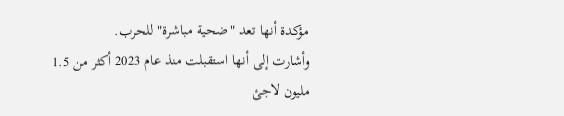مؤكدة أنها تعد "ضحية مباشرة" للحرب.
وأشارت إلى أنها استقبلت منذ عام 2023 أكثر من 1.5 مليون لاجئ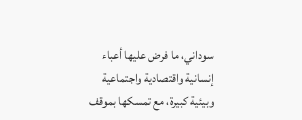سوداني، ما فرض عليها أعباء إنسانية واقتصادية واجتماعية وبيئية كبيرة، مع تمسكها بموقف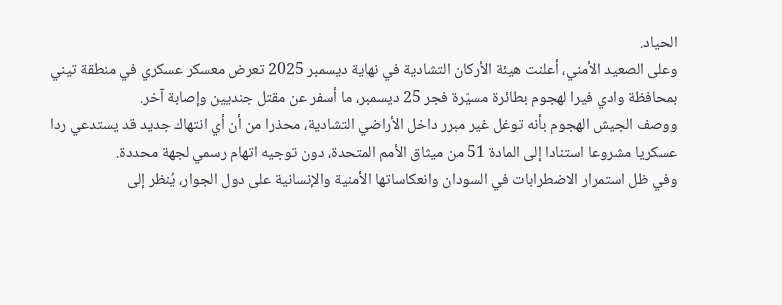الحياد.
وعلى الصعيد الأمني، أعلنت هيئة الأركان التشادية في نهاية ديسمبر 2025 تعرض معسكر عسكري في منطقة تيني بمحافظة وادي فيرا لهجوم بطائرة مسيّرة فجر 25 ديسمبر، ما أسفر عن مقتل جنديين وإصابة آخر.
ووصف الجيش الهجوم بأنه توغل غير مبرر داخل الأراضي التشادية، محذرا من أن أي انتهاك جديد قد يستدعي ردا عسكريا مشروعا استنادا إلى المادة 51 من ميثاق الأمم المتحدة، دون توجيه اتهام رسمي لجهة محددة.
وفي ظل استمرار الاضطرابات في السودان وانعكاساتها الأمنية والإنسانية على دول الجوار، يُنظر إلى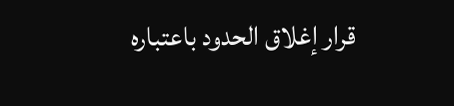قرار إغلاق الحدود باعتباره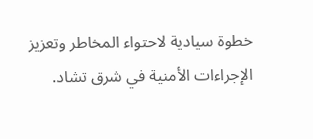خطوة سيادية لاحتواء المخاطر وتعزيز الإجراءات الأمنية في شرق تشاد.